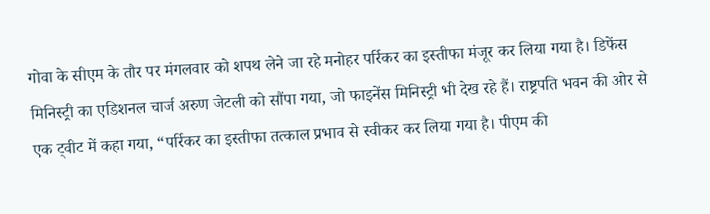गोवा के सीएम के तौर पर मंगलवार को शपथ लेने जा रहे मनोहर पर्रिकर का इस्तीफा मंजूर कर लिया गया है। डिफेंस मिनिस्ट्री का एडिशनल चार्ज अरुण जेटली को सौंपा गया, जो फाइनेंस मिनिस्ट्री भी देख रहे हैं। राष्ट्रपति भवन की ओर से एक ट्वीट में कहा गया, “पर्रिकर का इस्तीफा तत्काल प्रभाव से स्वीकर कर लिया गया है। पीएम की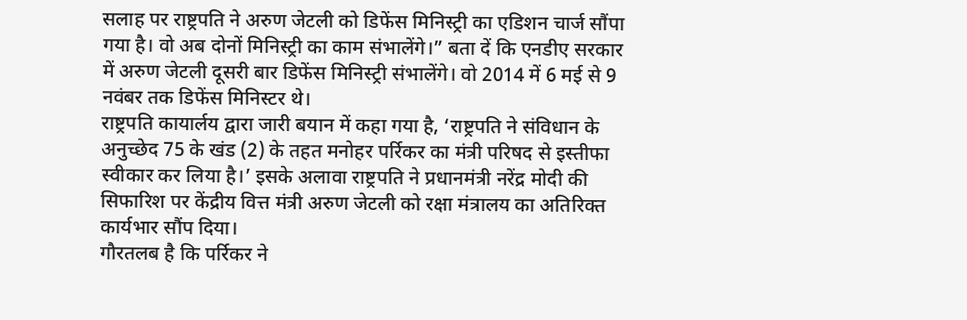सलाह पर राष्ट्रपति ने अरुण जेटली को डिफेंस मिनिस्ट्री का एडिशन चार्ज सौंपा गया है। वो अब दोनों मिनिस्ट्री का काम संभालेंगे।” बता दें कि एनडीए सरकार में अरुण जेटली दूसरी बार डिफेंस मिनिस्ट्री संभालेंगे। वो 2014 में 6 मई से 9 नवंबर तक डिफेंस मिनिस्टर थे।
राष्ट्रपति कायार्लय द्वारा जारी बयान में कहा गया है, ‘राष्ट्रपति ने संविधान के अनुच्छेद 75 के खंड (2) के तहत मनोहर पर्रिकर का मंत्री परिषद से इस्तीफा स्वीकार कर लिया है।’ इसके अलावा राष्ट्रपति ने प्रधानमंत्री नरेंद्र मोदी की सिफारिश पर केंद्रीय वित्त मंत्री अरुण जेटली को रक्षा मंत्रालय का अतिरिक्त कार्यभार सौंप दिया।
गौरतलब है कि पर्रिकर ने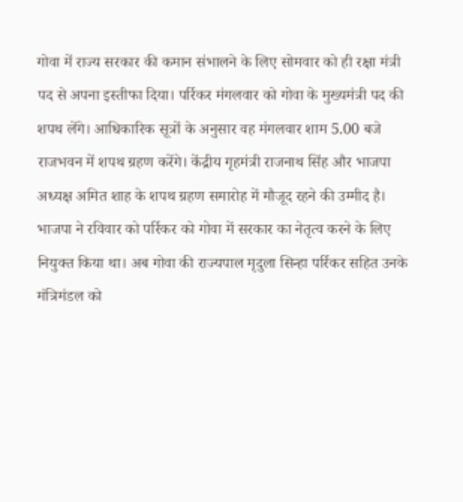गोवा में राज्य सरकार की कमान संभालने के लिए सोमवार को ही रक्षा मंत्री पद से अपना इस्तीफा दिया। पर्रिकर मंगलवार को गोवा के मुख्यमंत्री पद की शपथ लेंगे। आधिकारिक सूत्रों के अनुसार वह मंगलवार शाम 5.00 बजे राजभवन में शपथ ग्रहण करेंगे। केंद्रीय गृहमंत्री राजनाथ सिंह और भाजपा अध्यक्ष अमित शाह के शपथ ग्रहण समारोह में मौजूद रहने की उम्मीद है।
भाजपा ने रविवार को पर्रिकर को गोवा में सरकार का नेतृत्व करने के लिए नियुक्त किया था। अब गोवा की राज्यपाल मृदुला सिन्हा पर्रिकर सहित उनके मंत्रिमंडल को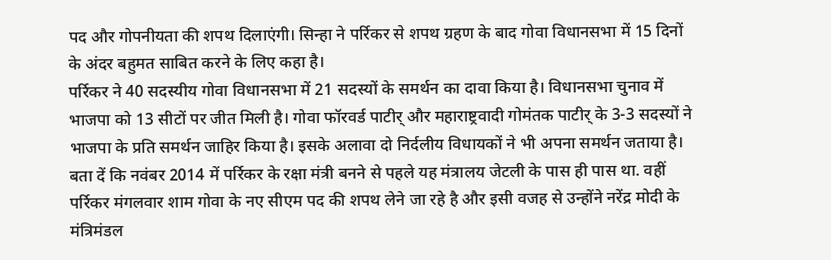पद और गोपनीयता की शपथ दिलाएंगी। सिन्हा ने पर्रिकर से शपथ ग्रहण के बाद गोवा विधानसभा में 15 दिनों के अंदर बहुमत साबित करने के लिए कहा है।
पर्रिकर ने 40 सदस्यीय गोवा विधानसभा में 21 सदस्यों के समर्थन का दावा किया है। विधानसभा चुनाव में भाजपा को 13 सीटों पर जीत मिली है। गोवा फॉरवर्ड पाटीर् और महाराष्ट्रवादी गोमंतक पाटीर् के 3-3 सदस्यों ने भाजपा के प्रति समर्थन जाहिर किया है। इसके अलावा दो निर्दलीय विधायकों ने भी अपना समर्थन जताया है।
बता दें कि नवंबर 2014 में पर्रिकर के रक्षा मंत्री बनने से पहले यह मंत्रालय जेटली के पास ही पास था. वहीं पर्रिकर मंगलवार शाम गोवा के नए सीएम पद की शपथ लेने जा रहे है और इसी वजह से उन्होंने नरेंद्र मोदी के मंत्रिमंडल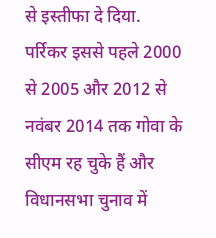से इस्तीफा दे दिया.
पर्रिकर इससे पहले 2000 से 2005 और 2012 से नवंबर 2014 तक गोवा के सीएम रह चुके हैं और विधानसभा चुनाव में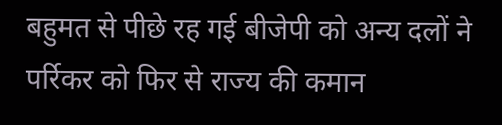बहुमत से पीछे रह गई बीजेपी को अन्य दलों ने पर्रिकर को फिर से राज्य की कमान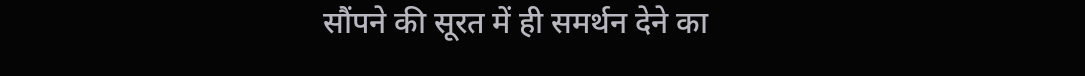सौंपने की सूरत में ही समर्थन देने का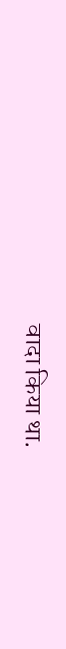वादा किया था.